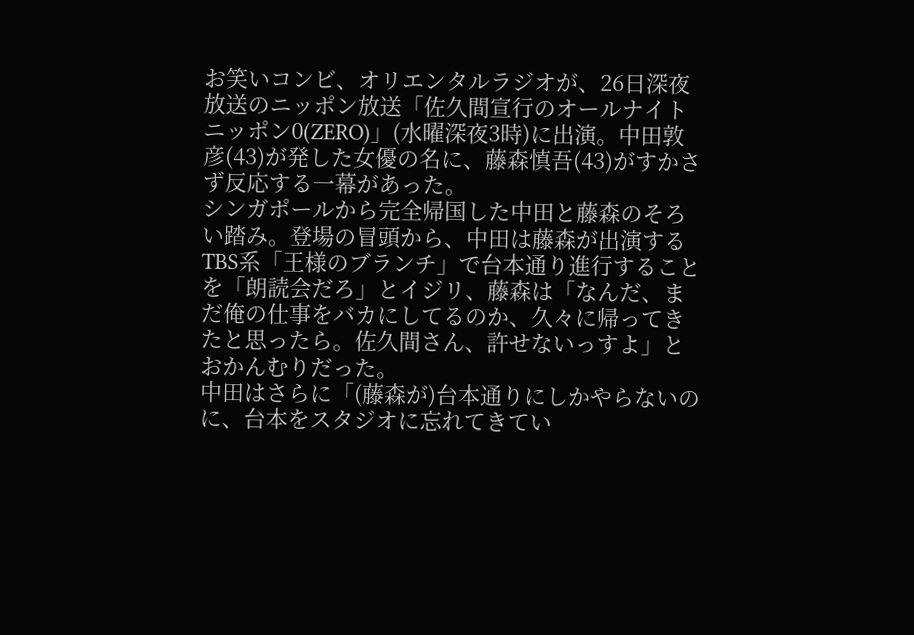お笑いコンビ、オリエンタルラジオが、26日深夜放送のニッポン放送「佐久間宣行のオールナイトニッポン0(ZERO)」(水曜深夜3時)に出演。中田敦彦(43)が発した女優の名に、藤森慎吾(43)がすかさず反応する一幕があった。
シンガポールから完全帰国した中田と藤森のそろい踏み。登場の冒頭から、中田は藤森が出演するTBS系「王様のブランチ」で台本通り進行することを「朗読会だろ」とイジリ、藤森は「なんだ、まだ俺の仕事をバカにしてるのか、久々に帰ってきたと思ったら。佐久間さん、許せないっすよ」とおかんむりだった。
中田はさらに「(藤森が)台本通りにしかやらないのに、台本をスタジオに忘れてきてい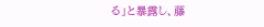る」と暴露し、藤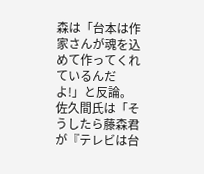森は「台本は作家さんが魂を込めて作ってくれているんだよ!」と反論。佐久間氏は「そうしたら藤森君が『テレビは台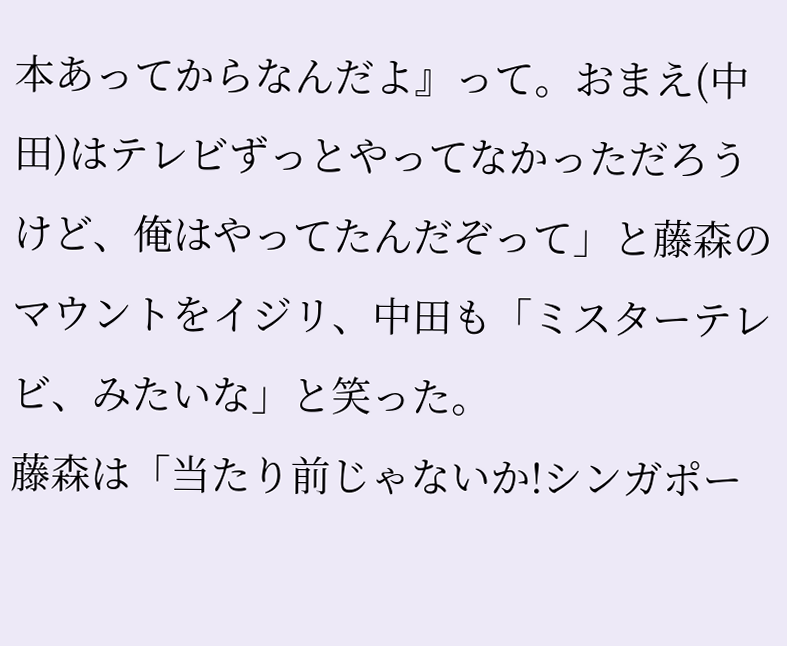本あってからなんだよ』って。おまえ(中田)はテレビずっとやってなかっただろうけど、俺はやってたんだぞって」と藤森のマウントをイジリ、中田も「ミスターテレビ、みたいな」と笑った。
藤森は「当たり前じゃないか!シンガポー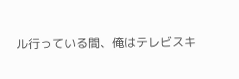ル行っている間、俺はテレビスキ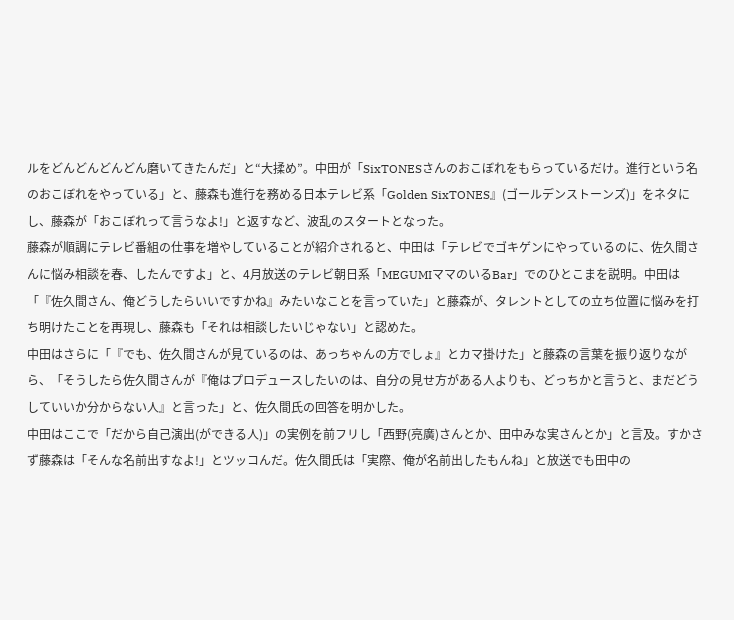ルをどんどんどんどん磨いてきたんだ」と“大揉め”。中田が「SixTONESさんのおこぼれをもらっているだけ。進行という名のおこぼれをやっている」と、藤森も進行を務める日本テレビ系「Golden SixTONES』(ゴールデンストーンズ)」をネタにし、藤森が「おこぼれって言うなよ!」と返すなど、波乱のスタートとなった。
藤森が順調にテレビ番組の仕事を増やしていることが紹介されると、中田は「テレビでゴキゲンにやっているのに、佐久間さんに悩み相談を春、したんですよ」と、4月放送のテレビ朝日系「MEGUMIママのいるBar」でのひとこまを説明。中田は「『佐久間さん、俺どうしたらいいですかね』みたいなことを言っていた」と藤森が、タレントとしての立ち位置に悩みを打ち明けたことを再現し、藤森も「それは相談したいじゃない」と認めた。
中田はさらに「『でも、佐久間さんが見ているのは、あっちゃんの方でしょ』とカマ掛けた」と藤森の言葉を振り返りながら、「そうしたら佐久間さんが『俺はプロデュースしたいのは、自分の見せ方がある人よりも、どっちかと言うと、まだどうしていいか分からない人』と言った」と、佐久間氏の回答を明かした。
中田はここで「だから自己演出(ができる人)」の実例を前フリし「西野(亮廣)さんとか、田中みな実さんとか」と言及。すかさず藤森は「そんな名前出すなよ!」とツッコんだ。佐久間氏は「実際、俺が名前出したもんね」と放送でも田中の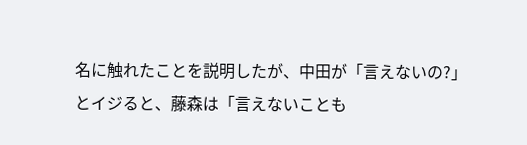名に触れたことを説明したが、中田が「言えないの?」とイジると、藤森は「言えないことも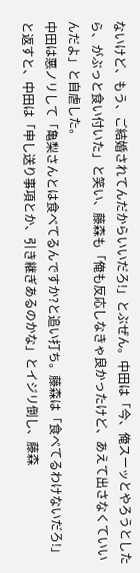ないけど、もう、ご結婚されてんだからいいだろ!」とぶぜん。中田は「今、俺スーッとやろうとしたら、がぶっと食い付いた」と笑い、藤森も「俺も反応しなきゃ良かったけど、あえて出さなくていいんだよ」と自虐した。
中田は悪ノリして「亀梨さんとは食べてるんですか?と追い打ち。藤森は「食べてるわけないだろ!」と返すと、中田は「申し送り事項とか、引き継ぎあるのかな」とイジリ倒し、藤森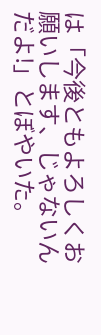は「今後ともよろしくお願いします、じゃないんだよ!」とぼやいた。